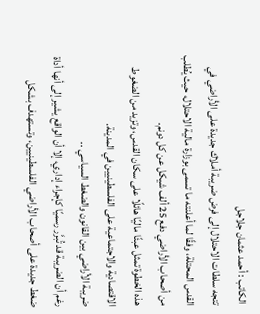الكاتب : أحمد عثمان جلاجل
تتجه سلطات الاحتلال إلى فرض ضريبة أملاك جديدة على الأراضي في القدس المحتلة، وفقًا لما أعلنته ما تسمى بوزارة مالية الاحتلال، حيث يُطلب من أصحاب الأراضي دفع 25 ألف شيكل عن كل دونم.
هذه الخطوة تمثل عبئًا ماليًا هائلًا على سكان القدس، وتزيد من الضغوط الاقتصادية والاجتماعية على الفلسطينيين في المدينة.
ضريبة الأراضي بين القانون والضغط السياسي ..
رغم أن الضريبة قد تُبرَّر رسميًا كإجراء إداري، إلا أن الواقع يشير إلى أنها أداة ضغط جديدة على أصحاب الأراضي الفلسطينيين، وتستهدف بشكل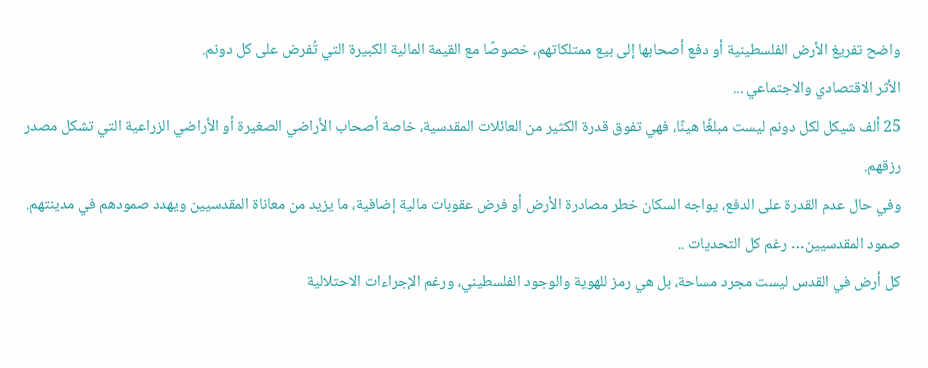واضح تفريغ الأرض الفلسطينية أو دفع أصحابها إلى بيع ممتلكاتهم، خصوصًا مع القيمة المالية الكبيرة التي تُفرض على كل دونم.
الأثر الاقتصادي والاجتماعي ...
25 ألف شيكل لكل دونم ليست مبلغًا هينًا، فهي تفوق قدرة الكثير من العائلات المقدسية، خاصة أصحاب الأراضي الصغيرة أو الأراضي الزراعية التي تشكل مصدر رزقهم.
وفي حال عدم القدرة على الدفع، يواجه السكان خطر مصادرة الأرض أو فرض عقوبات مالية إضافية، ما يزيد من معاناة المقدسيين ويهدد صمودهم في مدينتهم.
صمود المقدسيين… رغم كل التحديات ..
كل أرض في القدس ليست مجرد مساحة، بل هي رمز للهوية والوجود الفلسطيني، ورغم الإجراءات الاحتلالية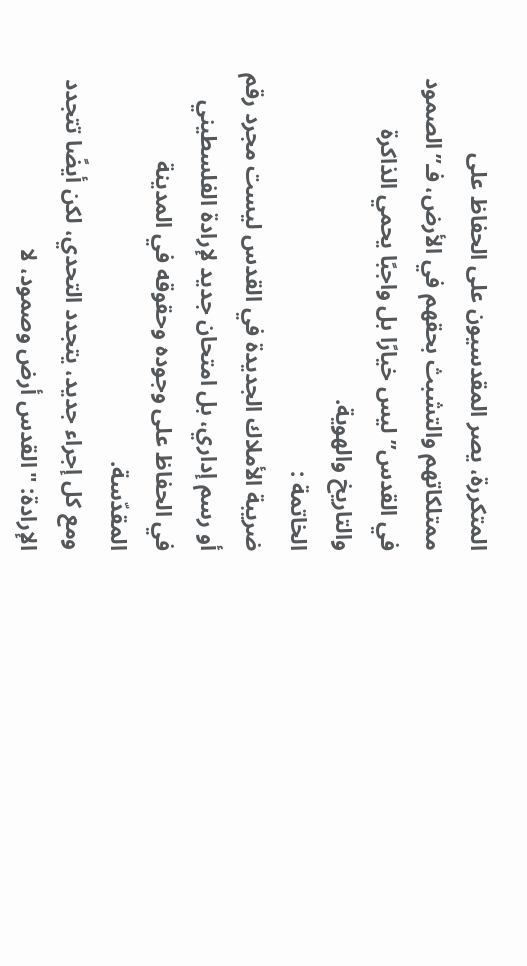المتكررة، يصر المقدسيون على الحفاظ على ممتلكاتهم والتشبث بحقهم في الأرض، فـ”الصمود في القدس” ليس خيارًا بل واجبًا يحمي الذاكرة والتاريخ والهوية.
الخاتمة :
ضريبة الأملاك الجديدة في القدس ليست مجرد رقم أو رسم إداري، بل امتحان جديد لإرادة الفلسطيني في الحفاظ على وجوده وحقوقه في المدينة المقدّسة.
ومع كل إجراء جديد، يتجدد التحدي، لكن أيضًا تتجدد الإرادة: "القدس أرض وصمود، لا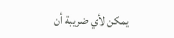يمكن لأي ضريبة أن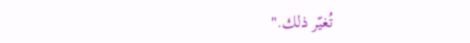تُغيّر ذلك."